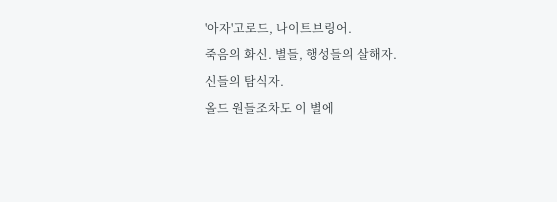'아자'고로드, 나이트브링어.
죽음의 화신. 별들, 행성들의 살해자.
신들의 탐식자.
올드 원들조차도 이 별에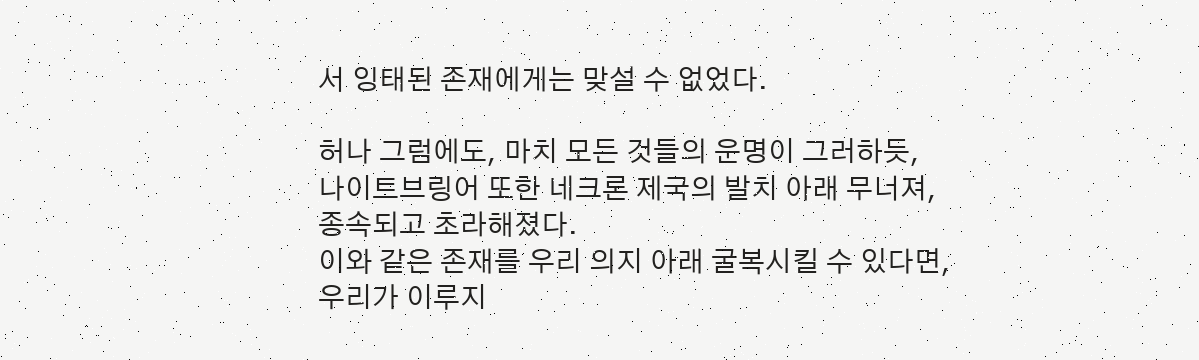서 잉태된 존재에게는 맞설 수 없었다.

허나 그럼에도, 마치 모든 것들의 운명이 그러하듯,
나이트브링어 또한 네크론 제국의 발치 아래 무너져,
종속되고 초라해졌다.
이와 같은 존재를 우리 의지 아래 굴복시킬 수 있다면,
우리가 이루지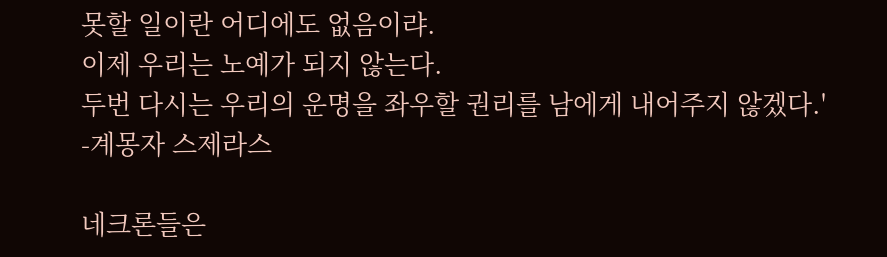못할 일이란 어디에도 없음이랴.
이제 우리는 노예가 되지 않는다.
두번 다시는 우리의 운명을 좌우할 권리를 남에게 내어주지 않겠다.'
-계몽자 스제라스

네크론들은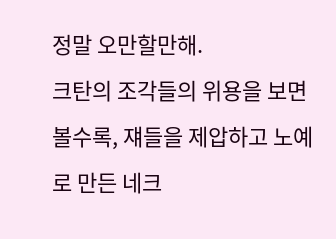정말 오만할만해.
크탄의 조각들의 위용을 보면 볼수록, 쟤들을 제압하고 노예로 만든 네크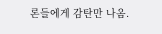론들에게 감탄만 나옴.